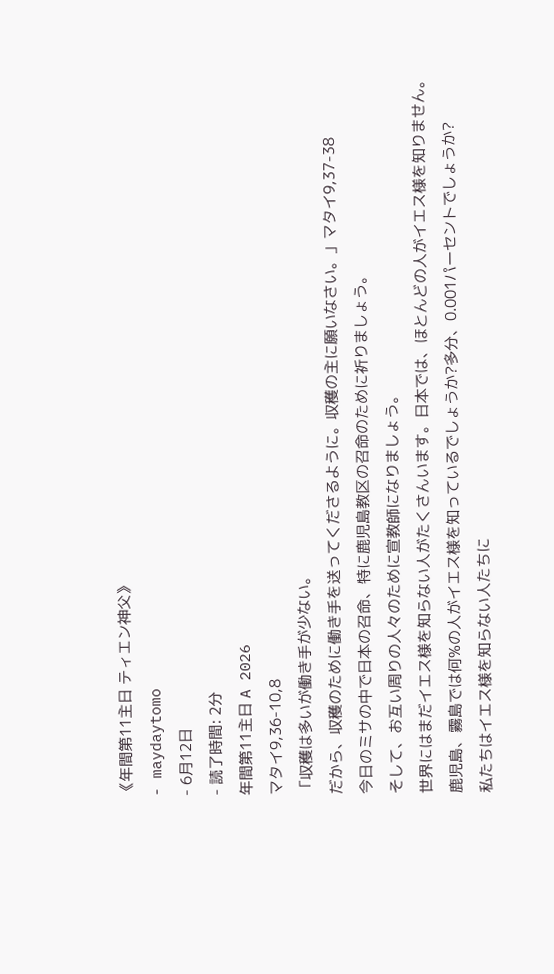《年間第11主日 ティエン神父》
- maydaytomo
- 6月12日
- 読了時間: 2分
年間第11主日 A 2026
マタイ9,36-10,8
「収穫は多いが働き手が少ない。
だから、収穫のために働き手を送ってくださるように。収穫の主に願いなさい。」マタイ9,37-38
今日のミサの中で日本の召命、特に鹿児島教区の召命のために祈りましょう。
そして、お互い周りの人々のために宣教師になりましょう。
世界にはまだイエス様を知らない人がたくさんいます。日本では、ほとんどの人がイエス様を知りません。
鹿児島、霧島では何%の人がイエス様を知っているでしょうか?多分、0.001パーセントでしょうか?
私たちはイエス様を知らない人たちに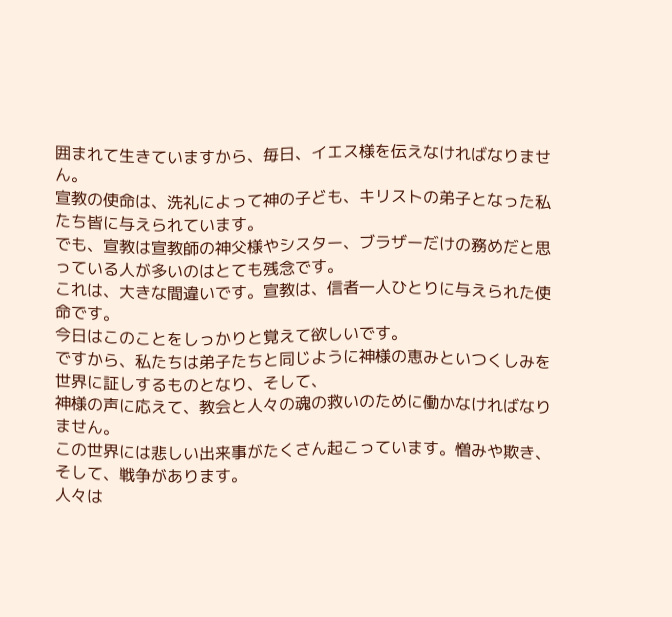囲まれて生きていますから、毎日、イエス様を伝えなければなりません。
宣教の使命は、洗礼によって神の子ども、キリストの弟子となった私たち皆に与えられています。
でも、宣教は宣教師の神父様やシスター、ブラザーだけの務めだと思っている人が多いのはとても残念です。
これは、大きな間違いです。宣教は、信者一人ひとりに与えられた使命です。
今日はこのことをしっかりと覚えて欲しいです。
ですから、私たちは弟子たちと同じように神様の恵みといつくしみを世界に証しするものとなり、そして、
神様の声に応えて、教会と人々の魂の救いのために働かなければなりません。
この世界には悲しい出来事がたくさん起こっています。憎みや欺き、そして、戦争があります。
人々は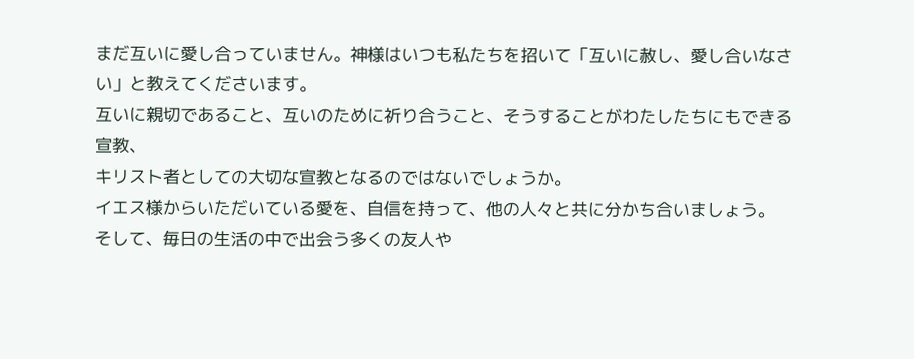まだ互いに愛し合っていません。神様はいつも私たちを招いて「互いに赦し、愛し合いなさい」と教えてくださいます。
互いに親切であること、互いのために祈り合うこと、そうすることがわたしたちにもできる宣教、
キリスト者としての大切な宣教となるのではないでしょうか。
イエス様からいただいている愛を、自信を持って、他の人々と共に分かち合いましょう。
そして、毎日の生活の中で出会う多くの友人や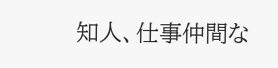知人、仕事仲間な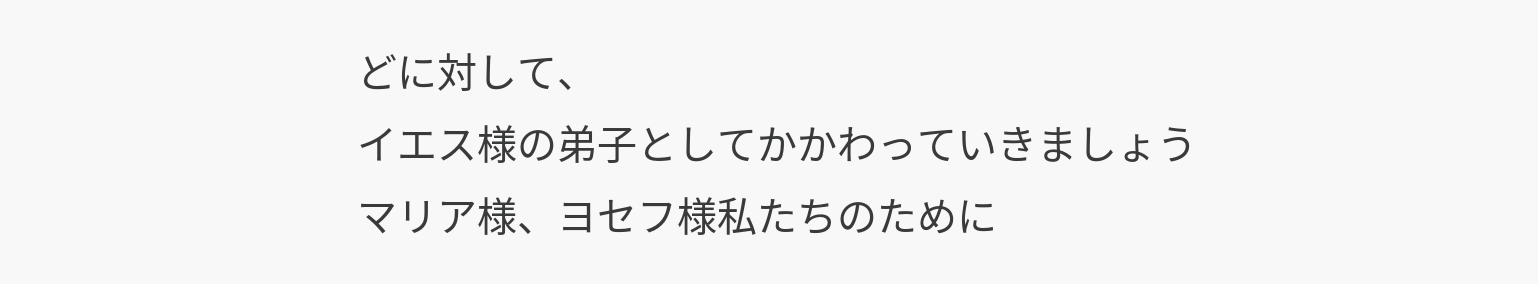どに対して、
イエス様の弟子としてかかわっていきましょう
マリア様、ヨセフ様私たちのために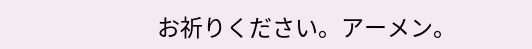お祈りください。アーメン。